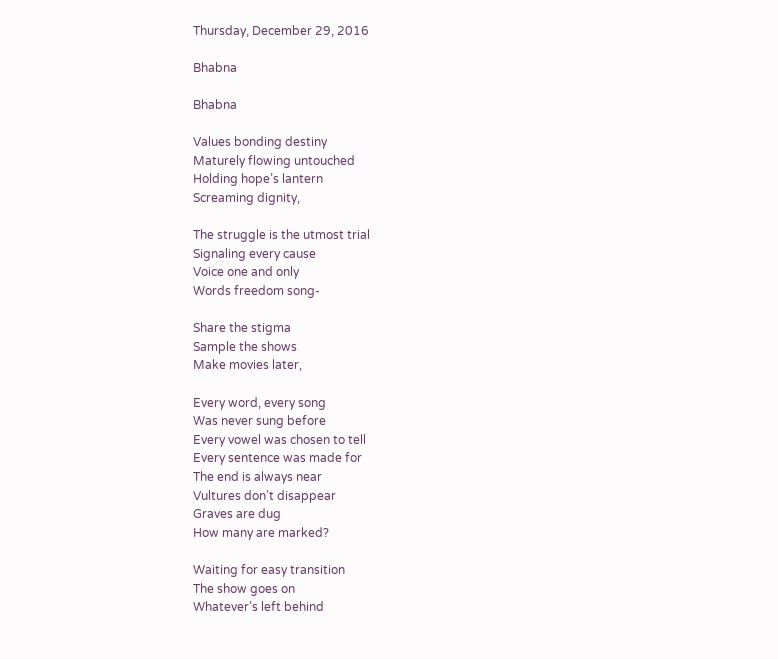Thursday, December 29, 2016

Bhabna

Bhabna

Values bonding destiny
Maturely flowing untouched
Holding hope’s lantern
Screaming dignity,

The struggle is the utmost trial
Signaling every cause
Voice one and only
Words freedom song-

Share the stigma
Sample the shows
Make movies later,

Every word, every song
Was never sung before
Every vowel was chosen to tell
Every sentence was made for
The end is always near
Vultures don’t disappear
Graves are dug
How many are marked?

Waiting for easy transition
The show goes on
Whatever’s left behind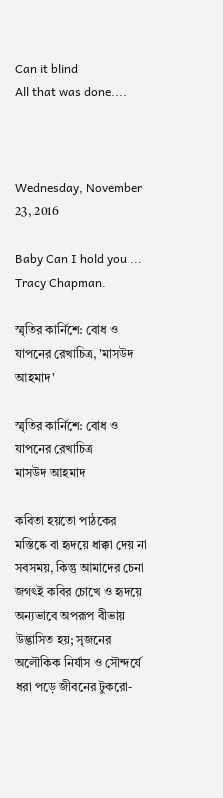Can it blind
All that was done....



Wednesday, November 23, 2016

Baby Can I hold you ... Tracy Chapman.

স্মৃতির কার্নিশে: বোধ ও যাপনের রেখাচিত্র, 'মাসউদ আহমাদ'

স্মৃতির কার্নিশে: বোধ ও যাপনের রেখাচিত্র
মাসউদ আহমাদ

কবিতা হয়তো পাঠকের মস্তিষ্কে বা হৃদয়ে ধাক্কা দেয় না সবসময়, কিন্তু আমাদের চেনা জগৎই কবির চোখে ও হৃদয়ে অন্যভাবে অপরূপ বীভায় উদ্ভাসিত হয়; সৃজনের অলৌকিক নির্যাস ও সৌন্দর্যে ধরা পড়ে জীবনের টুকরো-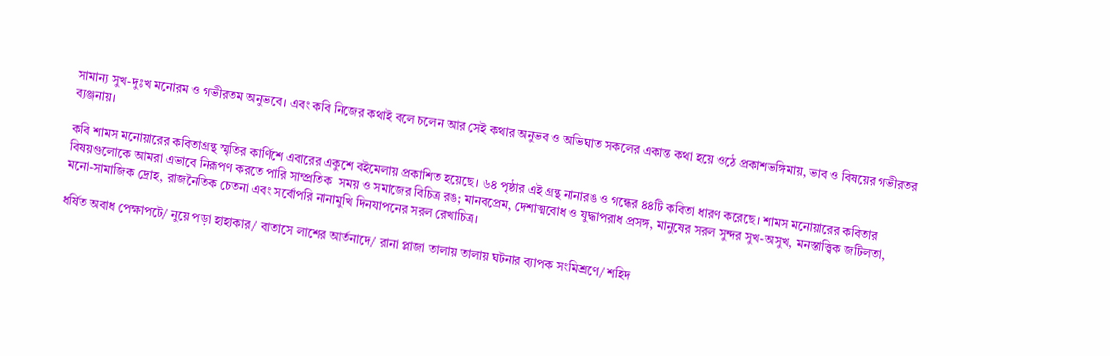সামান্য সুখ-দুঃখ মনোরম ও গভীরতম অনুভবে। এবং কবি নিজের কথাই বলে চলেন আর সেই কথার অনুভব ও অভিঘাত সকলের একান্ত কথা হয়ে ওঠে প্রকাশভঙ্গিমায়, ভাব ও বিষয়ের গভীরতর ব্যঞ্জনায়।

কবি শামস মনোয়ারের কবিতাগ্রন্থ স্মৃতির কার্ণিশে এবারের একুশে বইমেলায় প্রকাশিত হয়েছে। ৬৪ পৃষ্ঠার এই গ্রন্থ নানারঙ ও গন্ধের ৪৪টি কবিতা ধারণ করেছে। শামস মনোয়ারের কবিতার বিষয়গুলোকে আমরা এভাবে নিরূপণ করতে পারি সাম্প্রতিক  সময় ও সমাজের বিচিত্র রঙ; মানবপ্রেম, দেশাত্মবোধ ও যুদ্ধাপরাধ প্রসঙ্গ, মানুষের সরল সুন্দর সুখ-অসুখ, মনস্তাত্ত্বিক জটিলতা, মনো-সামাজিক দ্রোহ, রাজনৈতিক চেতনা এবং সর্বোপরি নানামুখি দিনযাপনের সরল রেখাচিত্র।

ধর্ষিত অবাধ পেক্ষাপটে/ নুয়ে পড়া হাহাকার/ বাতাসে লাশের আর্তনাদে/ রানা প্লাজা তালায় তালায় ঘটনার ব্যাপক সংমিশ্রণে/ শহিদ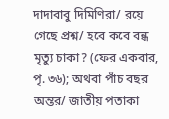দাদাবাবু দিমিণিরা/ রয়ে গেছে প্রশ্ন/ হবে কবে বন্ধ মৃত্যু চাকা? (ফের একবার, পৃ. ৩৬); অথবা পাঁচ বছর অন্তর/ জাতীয় পতাকা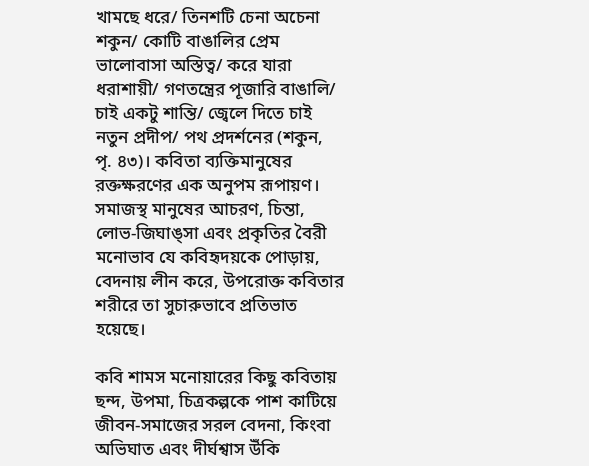খামছে ধরে/ তিনশটি চেনা অচেনা শকুন/ কোটি বাঙালির প্রেম ভালোবাসা অস্তিত্ব/ করে যারা ধরাশায়ী/ গণতন্ত্রের পূজারি বাঙালি/ চাই একটু শান্তি/ জ্বেলে দিতে চাই নতুন প্রদীপ/ পথ প্রদর্শনের (শকুন, পৃ. ৪৩)। কবিতা ব্যক্তিমানুষের রক্তক্ষরণের এক অনুপম রূপায়ণ। সমাজস্থ মানুষের আচরণ, চিন্তা, লোভ-জিঘাঙ্সা এবং প্রকৃতির বৈরী মনোভাব যে কবিহৃদয়কে পোড়ায়, বেদনায় লীন করে, উপরোক্ত কবিতার শরীরে তা সুচারুভাবে প্রতিভাত হয়েছে।

কবি শামস মনোয়ারের কিছু কবিতায় ছন্দ, উপমা, চিত্রকল্পকে পাশ কাটিয়ে জীবন-সমাজের সরল বেদনা, কিংবা অভিঘাত এবং দীর্ঘশ্বাস উঁকি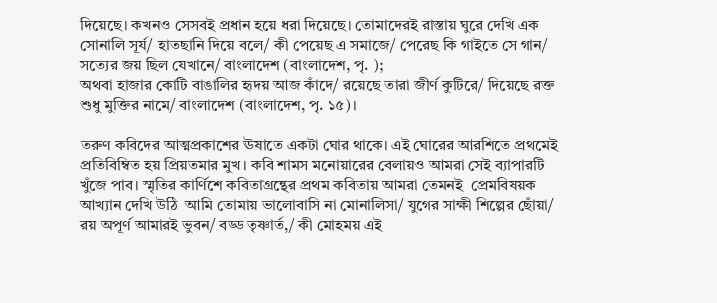দিয়েছে। কখনও সেসবই প্রধান হয়ে ধরা দিয়েছে। তোমাদেরই রাস্তায় ঘুরে দেখি এক সোনালি সূর্য/ হাতছানি দিয়ে বলে/ কী পেয়েছ এ সমাজে/ পেরেছ কি গাইতে সে গান/ সত্যের জয় ছিল যেখানে/ বাংলাদেশ (বাংলাদেশ, পৃ. );
অথবা হাজার কোটি বাঙালির হৃদয় আজ কাঁদে/ রয়েছে তারা জীর্ণ কুটিরে/ দিয়েছে রক্ত শুধু মুক্তির নামে/ বাংলাদেশ (বাংলাদেশ, পৃ. ১৫)।

তরুণ কবিদের আত্মপ্রকাশের ঊষাতে একটা ঘোর থাকে। এই ঘোরের আরশিতে প্রথমেই প্রতিবিম্বিত হয় প্রিয়তমার মুখ। কবি শামস মনোয়ারের বেলায়ও আমরা সেই ব্যাপারটি খুঁজে পাব। স্মৃতির কার্ণিশে কবিতাগ্রন্থের প্রথম কবিতায় আমরা তেমনই  প্রেমবিষয়ক আখ্যান দেখি উঠি  আমি তোমায় ভালোবাসি না মোনালিসা/ যুগের সাক্ষী শিল্পের ছোঁয়া/ রয় অপূর্ণ আমারই ভুবন/ বড্ড তৃষ্ণার্ত,/ কী মোহময় এই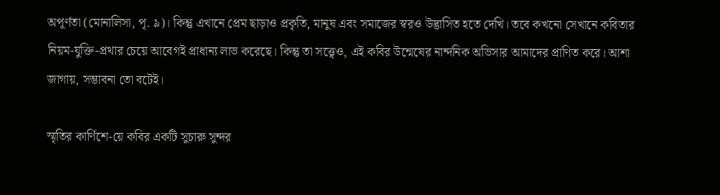অপূর্ণতা (মোনালিসা, পৃ. ৯)। কিন্তু এখানে প্রেম ছাড়াও প্রকৃতি, মানুষ এবং সমাজের স্বরও উদ্ভাসিত হতে দেখি। তবে কখনো সেখানে কবিতার নিয়ম-যুক্তি-প্রথার চেয়ে আবেগই প্রাধান্য লাভ করেছে। কিন্তু তা সত্ত্বেও, এই কবির উন্মেষের নান্দনিক অভিসার আমাদের প্রাণিত করে। আশা জাগায়, সম্ভাবনা তো বটেই।

স্মৃতির কার্ণিশে-য়ে কবির একটি সুচারু সুন্দর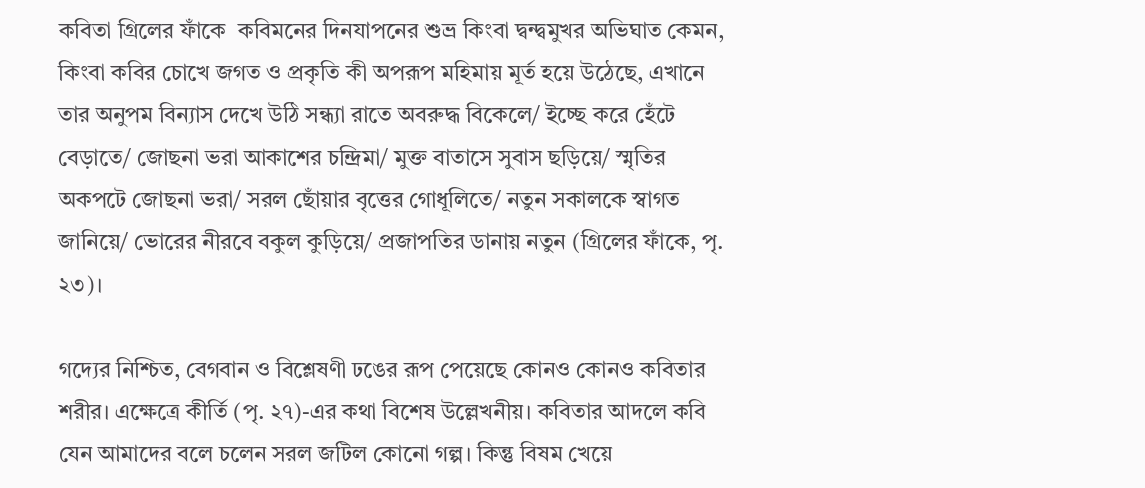কবিতা গ্রিলের ফাঁকে  কবিমনের দিনযাপনের শুভ্র কিংবা দ্বন্দ্বমুখর অভিঘাত কেমন, কিংবা কবির চোখে জগত ও প্রকৃতি কী অপরূপ মহিমায় মূর্ত হয়ে উঠেছে, এখানে তার অনুপম বিন্যাস দেখে উঠি সন্ধ্যা রাতে অবরুদ্ধ বিকেলে/ ইচ্ছে করে হেঁটে বেড়াতে/ জোছনা ভরা আকাশের চন্দ্রিমা/ মুক্ত বাতাসে সুবাস ছড়িয়ে/ স্মৃতির অকপটে জোছনা ভরা/ সরল ছোঁয়ার বৃত্তের গোধূলিতে/ নতুন সকালকে স্বাগত জানিয়ে/ ভোরের নীরবে বকুল কুড়িয়ে/ প্রজাপতির ডানায় নতুন (গ্রিলের ফাঁকে, পৃ. ২৩)।

গদ্যের নিশ্চিত, বেগবান ও বিশ্লেষণী ঢঙের রূপ পেয়েছে কোনও কোনও কবিতার শরীর। এক্ষেত্রে কীর্তি (পৃ. ২৭)-এর কথা বিশেষ উল্লেখনীয়। কবিতার আদলে কবি যেন আমাদের বলে চলেন সরল জটিল কোনো গল্প। কিন্তু বিষম খেয়ে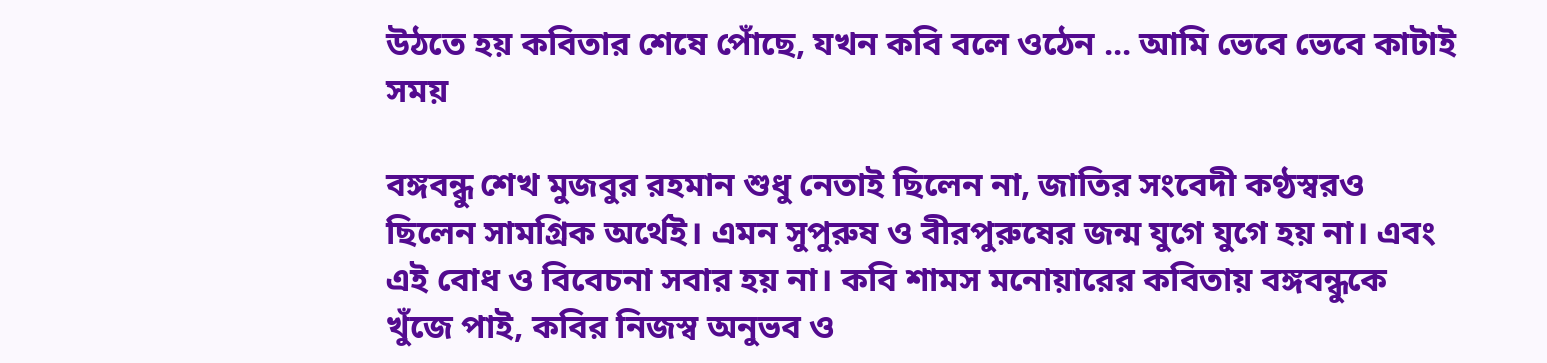উঠতে হয় কবিতার শেষে পোঁছে, যখন কবি বলে ওঠেন ... আমি ভেবে ভেবে কাটাই সময়

বঙ্গবন্ধু শেখ মুজবুর রহমান শুধু নেতাই ছিলেন না, জাতির সংবেদী কণ্ঠস্বরও ছিলেন সামগ্রিক অর্থেই। এমন সুপুরুষ ও বীরপুরুষের জন্ম যুগে যুগে হয় না। এবং এই বোধ ও বিবেচনা সবার হয় না। কবি শামস মনোয়ারের কবিতায় বঙ্গবন্ধুকে খুঁজে পাই, কবির নিজস্ব অনুভব ও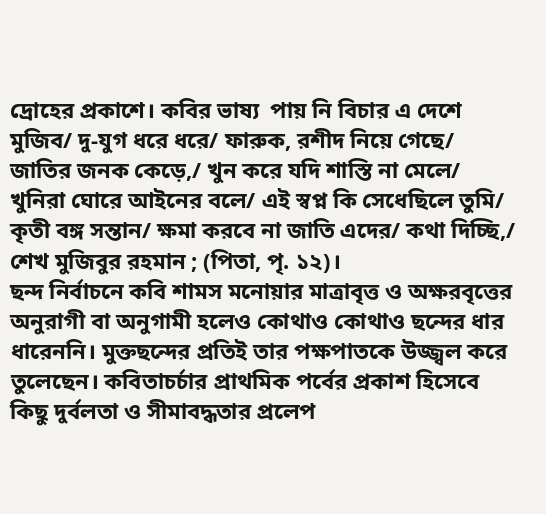দ্রোহের প্রকাশে। কবির ভাষ্য  পায় নি বিচার এ দেশে মুজিব/ দু-যুগ ধরে ধরে/ ফারুক, রশীদ নিয়ে গেছে/ জাতির জনক কেড়ে,/ খুন করে যদি শাস্তি না মেলে/ খুনিরা ঘোরে আইনের বলে/ এই স্বপ্ন কি সেধেছিলে তুমি/ কৃতী বঙ্গ সন্তান/ ক্ষমা করবে না জাতি এদের/ কথা দিচ্ছি,/ শেখ মুজিবুর রহমান ; (পিতা, পৃ. ১২)।
ছন্দ নির্বাচনে কবি শামস মনোয়ার মাত্রাবৃত্ত ও অক্ষরবৃত্তের অনুরাগী বা অনুগামী হলেও কোথাও কোথাও ছন্দের ধার ধারেননি। মুক্তছন্দের প্রতিই তার পক্ষপাতকে উজ্জ্বল করে তুলেছেন। কবিতাচর্চার প্রাথমিক পর্বের প্রকাশ হিসেবে কিছু দুর্বলতা ও সীমাবদ্ধতার প্রলেপ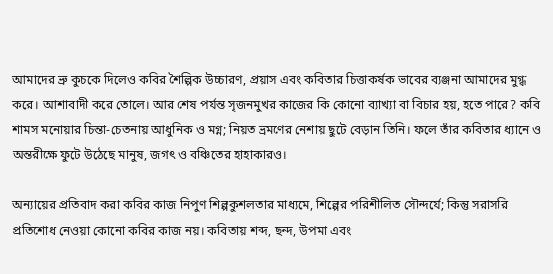আমাদের ভ্রু কুচকে দিলেও কবির শৈল্পিক উচ্চারণ, প্রয়াস এবং কবিতার চিত্তাকর্ষক ভাবের ব্যঞ্জনা আমাদের মুগ্ধ করে। আশাবাদী করে তোলে। আর শেষ পর্যন্ত সৃজনমুখর কাজের কি কোনো ব্যাখ্যা বা বিচার হয়, হতে পারে? কবি শামস মনোয়ার চিন্তা-চেতনায় আধুনিক ও মগ্ন; নিয়ত ভ্রমণের নেশায় ছুটে বেড়ান তিনি। ফলে তাঁর কবিতার ধ্যানে ও অন্তরীক্ষে ফুটে উঠেছে মানুষ, জগৎ ও বঞ্চিতের হাহাকারও।

অন্যায়ের প্রতিবাদ করা কবির কাজ নিপুণ শিল্পকুশলতার মাধ্যমে, শিল্পের পরিশীলিত সৌন্দর্যে; কিন্তু সরাসরি প্রতিশোধ নেওয়া কোনো কবির কাজ নয়। কবিতায় শব্দ, ছন্দ, উপমা এবং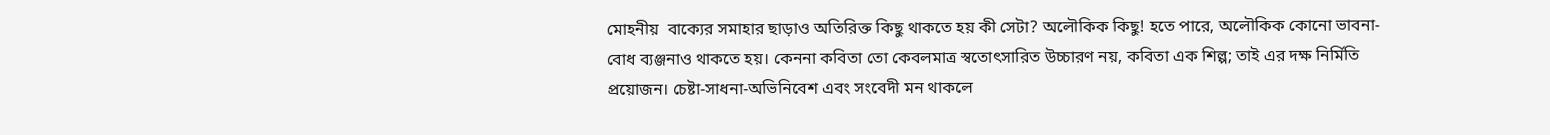মোহনীয়  বাক্যের সমাহার ছাড়াও অতিরিক্ত কিছু থাকতে হয় কী সেটা? অলৌকিক কিছু! হতে পারে, অলৌকিক কোনো ভাবনা-বোধ ব্যঞ্জনাও থাকতে হয়। কেননা কবিতা তো কেবলমাত্র স্বতোৎসারিত উচ্চারণ নয়, কবিতা এক শিল্প; তাই এর দক্ষ নির্মিতি প্রয়োজন। চেষ্টা-সাধনা-অভিনিবেশ এবং সংবেদী মন থাকলে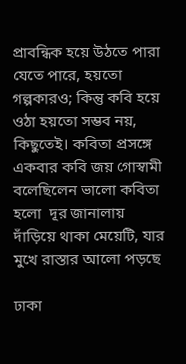প্রাবন্ধিক হয়ে উঠতে পারা যেতে পারে, হয়তো গল্পকারও; কিন্তু কবি হয়ে ওঠা হয়তো সম্ভব নয়, কিছুতেই। কবিতা প্রসঙ্গে একবার কবি জয় গোস্বামী বলেছিলেন ভালো কবিতা হলো  দূর জানালায় দাঁড়িয়ে থাকা মেয়েটি, যার মুখে রাস্তার আলো পড়ছে

ঢাকা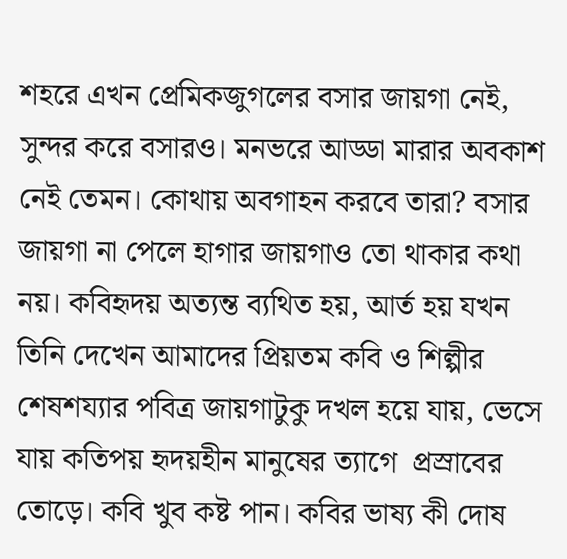শহরে এখন প্রেমিকজুগলের বসার জায়গা নেই, সুন্দর করে বসারও। মনভরে আড্ডা মারার অবকাশ নেই তেমন। কোথায় অবগাহন করবে তারা? বসার জায়গা না পেলে হাগার জায়গাও তো থাকার কথা নয়। কবিহৃদয় অত্যন্ত ব্যথিত হয়, আর্ত হয় যখন তিনি দেখেন আমাদের প্রিয়তম কবি ও শিল্পীর শেষশয্যার পবিত্র জায়গাটুকু দখল হয়ে যায়, ভেসে যায় কতিপয় হৃদয়হীন মানুষের ত্যাগে  প্রস্রাবের তোড়ে। কবি খুব কষ্ট পান। কবির ভাষ্য কী দোষ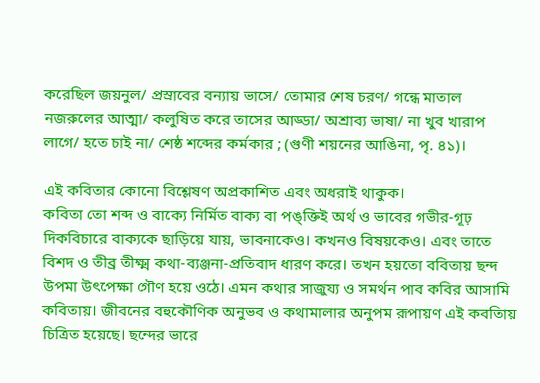করেছিল জয়নুল/ প্রস্রাবের বন্যায় ভাসে/ তোমার শেষ চরণ/ গন্ধে মাতাল নজরুলের আত্মা/ কলুষিত করে তাসের আড্ডা/ অশ্রাব্য ভাষা/ না খুব খারাপ লাগে/ হতে চাই না/ শেষ্ঠ শব্দের কর্মকার ; (গুণী শয়নের আঙিনা, পৃ. ৪১)।

এই কবিতার কোনো বিশ্লেষণ অপ্রকাশিত এবং অধরাই থাকুক।
কবিতা তো শব্দ ও বাক্যে নির্মিত বাক্য বা পঙ্ক্তিই অর্থ ও ভাবের গভীর-গূঢ় দিকবিচারে বাক্যকে ছাড়িয়ে যায়, ভাবনাকেও। কখনও বিষয়কেও। এবং তাতে বিশদ ও তীব্র তীক্ষ্ম কথা-ব্যঞ্জনা-প্রতিবাদ ধারণ করে। তখন হয়তো ববিতায় ছন্দ উপমা উৎপেক্ষা গৌণ হয়ে ওঠে। এমন কথার সাজুয্য ও সমর্থন পাব কবির আসামি কবিতায়। জীবনের বহুকৌণিক অনুভব ও কথামালার অনুপম রূপায়ণ এই কবতিায় চিত্রিত হয়েছে। ছন্দের ভারে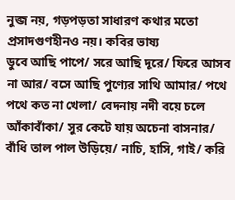নুব্জ নয়, গড়পড়তা সাধারণ কথার মতো প্রসাদগুণহীনও নয়। কবির ভাষ্য
ডুবে আছি পাপে/ সরে আছি দূরে/ ফিরে আসব না আর/ বসে আছি পুণ্যের সাথি আমার/ পথে পথে কত না খেলা/ বেদনায় নদী বয়ে চলে আঁকাবাঁকা/ সুর কেটে যায় অচেনা বাসনার/ বাঁধি তাল পাল উড়িয়ে/ নাচি, হাসি, গাই/ করি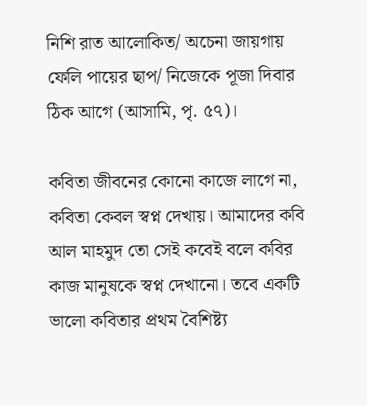নিশি রাত আলোকিত/ অচেনা জায়গায় ফেলি পায়ের ছাপ/ নিজেকে পূজা দিবার ঠিক আগে (আসামি, পৃ. ৫৭)।

কবিতা জীবনের কোনো কাজে লাগে না, কবিতা কেবল স্বপ্ন দেখায়। আমাদের কবি আল মাহমুদ তো সেই কবেই বলে কবির কাজ মানুষকে স্বপ্ন দেখানো। তবে একটি ভালো কবিতার প্রথম বৈশিষ্ট্য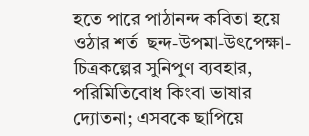হতে পারে পাঠানন্দ কবিতা হয়ে ওঠার শর্ত  ছন্দ-উপমা-উৎপেক্ষা-চিত্রকল্পের সুনিপুণ ব্যবহার, পরিমিতিবোধ কিংবা ভাষার দ্যোতনা; এসবকে ছাপিয়ে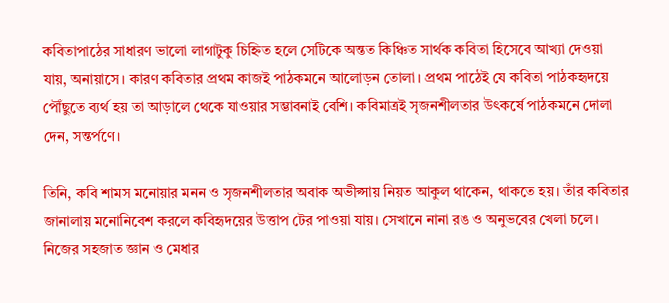কবিতাপাঠের সাধারণ ভালো লাগাটুকু চিহ্নিত হলে সেটিকে অন্তত কিঞ্চিত সার্থক কবিতা হিসেবে আখ্যা দেওয়া যায়, অনায়াসে। কারণ কবিতার প্রথম কাজই পাঠকমনে আলোড়ন তোলা। প্রথম পাঠেই যে কবিতা পাঠকহৃদয়ে পৌঁছুতে ব্যর্থ হয় তা আড়ালে থেকে যাওয়ার সম্ভাবনাই বেশি। কবিমাত্রই সৃজনশীলতার উৎকর্ষে পাঠকমনে দোলা দেন, সন্তর্পণে।

তিনি, কবি শামস মনোয়ার মনন ও সৃজনশীলতার অবাক অভীপ্সায় নিয়ত আকুল থাকেন, থাকতে হয়। তাঁর কবিতার জানালায় মনোনিবেশ করলে কবিহৃদয়ের উত্তাপ টের পাওয়া যায়। সেখানে নানা রঙ ও অনুভবের খেলা চলে। নিজের সহজাত জ্ঞান ও মেধার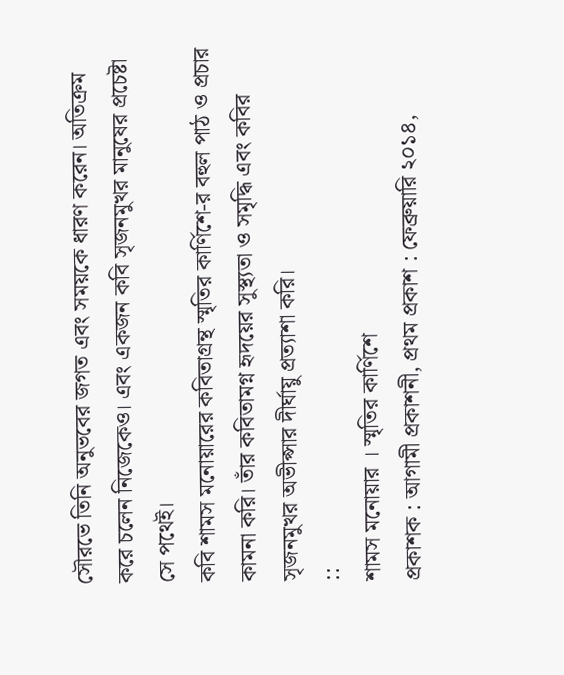সৌরভে তিনি অনুভবের জগত এবং সময়কে ধারণ করেন। অতিক্রম করে চলেন নিজেকেও। এবং একজন কবি সৃজনমুখর মানুষের প্রচেষ্টা সে পথেই।
কবি শামস মনোয়ারের কবিতাগ্রন্থ স্মৃতির কার্ণিশে-র বহুল পাঠ ও প্রচার কামনা করি। তাঁর কবিতামগ্ন হৃদয়ের সুস্থ্যতা ও সমৃদ্ধি এবং কবির সৃজনমুখর অভীপ্সার দীর্ঘায়ু প্রত্যাশা করি।
::
শামস মনোয়ার । স্মৃতির কার্ণিশে
প্রকাশক : আগামী প্রকাশনী, প্রথম প্রকাশ : ফেব্রুয়ারি ২০১৪,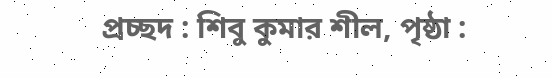প্রচ্ছদ : শিবু কুমার শীল, পৃষ্ঠা :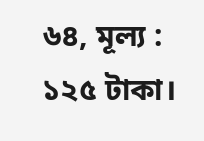৬৪, মূল্য : ১২৫ টাকা।